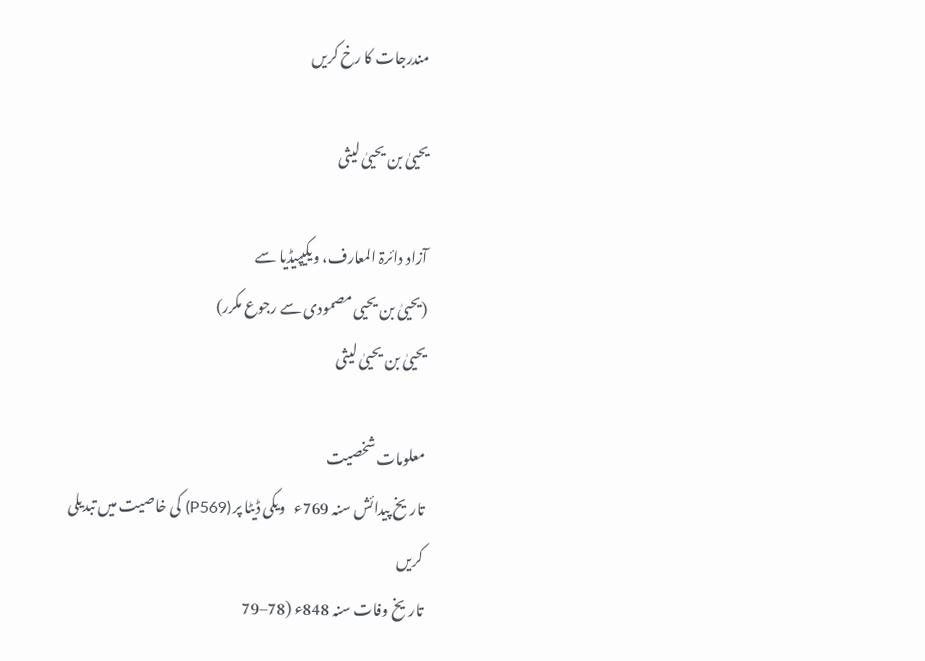مندرجات کا رخ کریں

یحییٰ بن یحییٰ لیثی

آزاد دائرۃ المعارف، ویکیپیڈیا سے
(یحییٰ بن یحیی مصمودی سے رجوع مکرر)
یحییٰ بن یحییٰ لیثی

معلومات شخصیت
تاریخ پیدائش سنہ 769ء   ویکی ڈیٹا پر (P569) کی خاصیت میں تبدیلی کریں
تاریخ وفات سنہ 848ء (78–79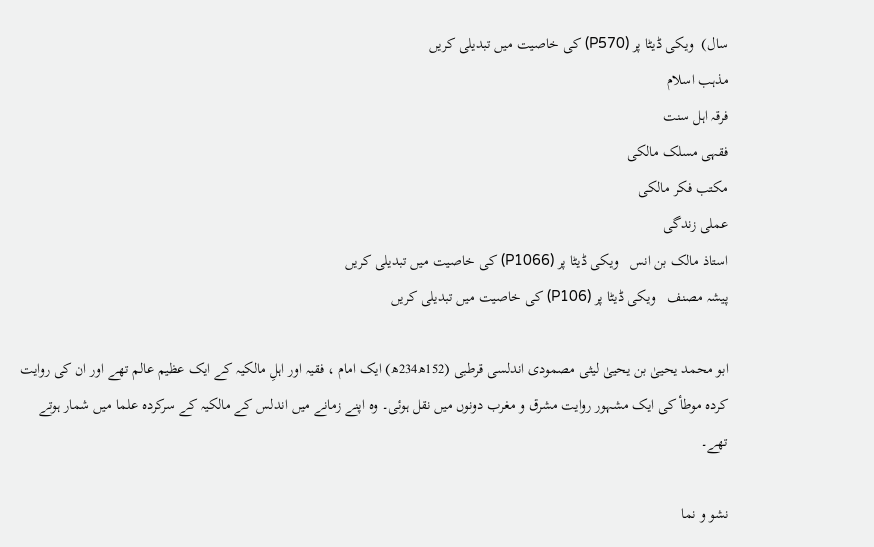سال)  ویکی ڈیٹا پر (P570) کی خاصیت میں تبدیلی کریں
مذہب اسلام
فرقہ اہل سنت
فقہی مسلک مالکی
مکتب فکر مالکی
عملی زندگی
استاذ مالک بن انس   ویکی ڈیٹا پر (P1066) کی خاصیت میں تبدیلی کریں
پیشہ مصنف   ویکی ڈیٹا پر (P106) کی خاصیت میں تبدیلی کریں

ابو محمد یحییٰ بن یحییٰ ليثی مصمودی اندلسی قرطبی (152ھ234ھ) ایک امام ، فقیہ اور اہلِ مالکیہ کے ایک عظیم عالم تھے اور ان کی روایت کردہ موطأ کی ایک مشہور روایت مشرق و مغرب دونوں میں نقل ہوئی۔ وہ اپنے زمانے میں اندلس کے مالکیہ کے سرکردہ علما میں شمار ہوتے تھے۔

نشو و نما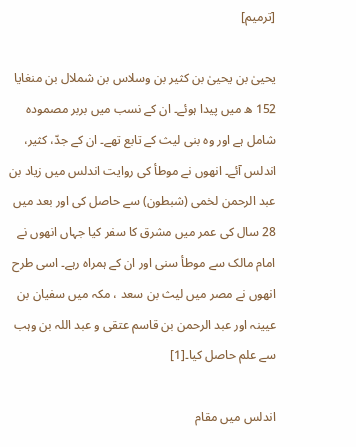[ترمیم]

یحییٰ بن یحییٰ بن كثير بن وسلاس بن شملال بن منغايا 152 ھ میں پیدا ہوئے۔ ان کے نسب میں بربر مصمودہ شامل ہے اور وہ بنی ليث کے تابع تھے۔ ان کے جدّ، كثير، اندلس آئے۔ انھوں نے موطأ کی روایت اندلس میں زياد بن عبد الرحمن لخمی (شبطون) سے حاصل کی اور بعد میں 28 سال کی عمر میں مشرق کا سفر کیا جہاں انھوں نے امام مالک سے موطأ سنی اور ان کے ہمراہ رہے۔ اسی طرح انھوں نے مصر میں ليث بن سعد ، مکہ میں سفيان بن عیينہ اور عبد الرحمن بن قاسم عتقی و عبد اللہ بن وہب سے علم حاصل کیا۔[1]

اندلس میں مقام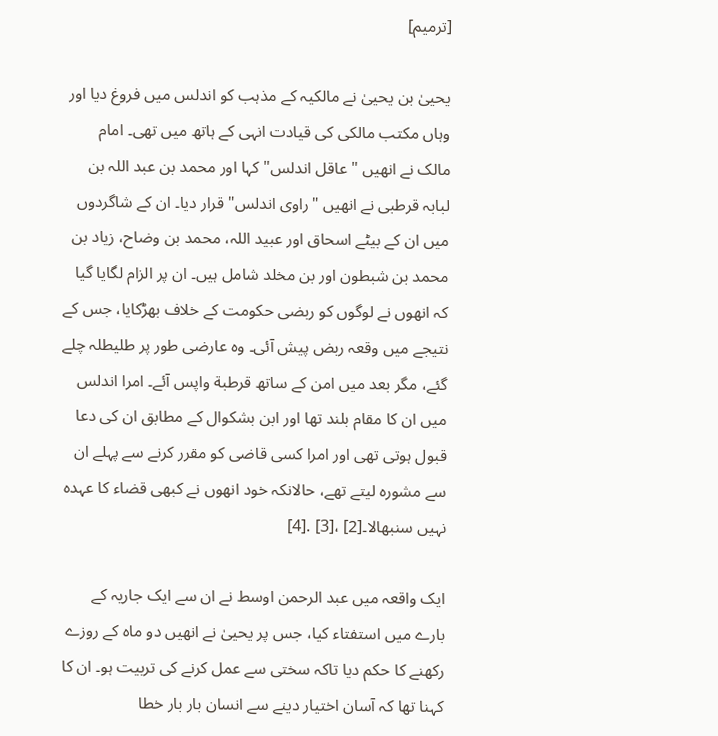[ترمیم]

یحییٰ بن یحییٰ نے مالکیہ کے مذہب کو اندلس میں فروغ دیا اور وہاں مکتب مالکی کی قیادت انہی کے ہاتھ میں تھی۔ امام مالک نے انھیں "عاقل اندلس" کہا اور محمد بن عبد اللہ بن لبابہ قرطبی نے انھیں "راوی اندلس" قرار دیا۔ ان کے شاگردوں میں ان کے بیٹے اسحاق اور عبید اللہ، محمد بن وضاح، زياد بن محمد بن شبطون اور بن مخلد شامل ہیں۔ ان پر الزام لگایا گیا کہ انھوں نے لوگوں کو ربضی حکومت کے خلاف بھڑکایا، جس کے نتیجے میں وقعہ ربض پیش آئی۔ وہ عارضی طور پر طلیطلہ چلے گئے، مگر بعد میں امن کے ساتھ قرطبة واپس آئے۔ امرا اندلس میں ان کا مقام بلند تھا اور ابن بشکوال کے مطابق ان کی دعا قبول ہوتی تھی اور امرا کسی قاضی کو مقرر کرنے سے پہلے ان سے مشورہ لیتے تھے، حالانکہ خود انھوں نے کبھی قضاء کا عہدہ نہیں سنبھالا۔[2] ،[3] .[4]

ایک واقعہ میں عبد الرحمن اوسط نے ان سے ایک جاريہ کے بارے میں استفتاء کیا، جس پر یحییٰ نے انھیں دو ماہ کے روزے رکھنے کا حکم دیا تاکہ سختی سے عمل کرنے کی تربیت ہو۔ ان کا کہنا تھا کہ آسان اختیار دینے سے انسان بار بار خطا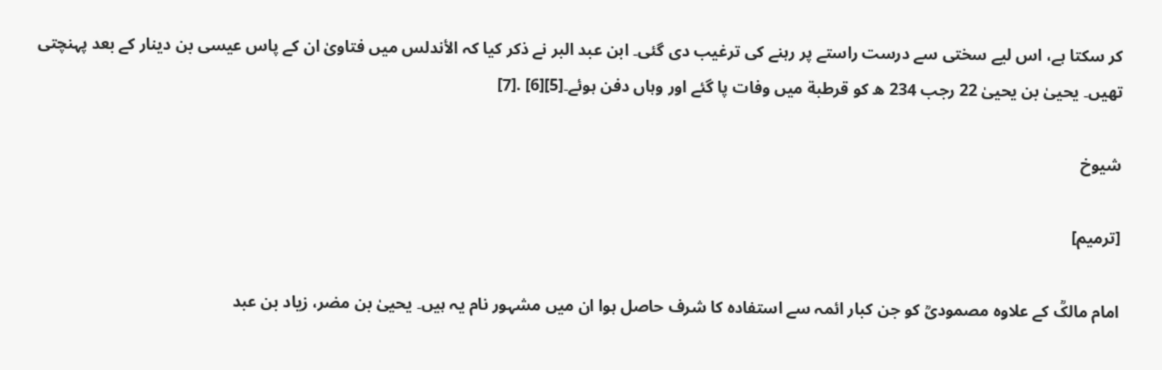کر سکتا ہے، اس لیے سختی سے درست راستے پر رہنے کی ترغیب دی گئی۔ ابن عبد البر نے ذکر کیا کہ الأندلس میں فتاویٰ ان کے پاس عيسى بن دينار کے بعد پہنچتی تھیں۔ یحییٰ بن یحییٰ 22 رجب 234 ھ کو قرطبة میں وفات پا گئے اور وہاں دفن ہوئے۔[5][6] .[7]

شیوخ

[ترمیم]

امام مالکؒ کے علاوہ مصمودیؒ کو جن کبار ائمہ سے استفادہ کا شرف حاصل ہوا ان میں مشہور نام یہ ہیں۔ یحییٰ بن مضر، زیاد بن عبد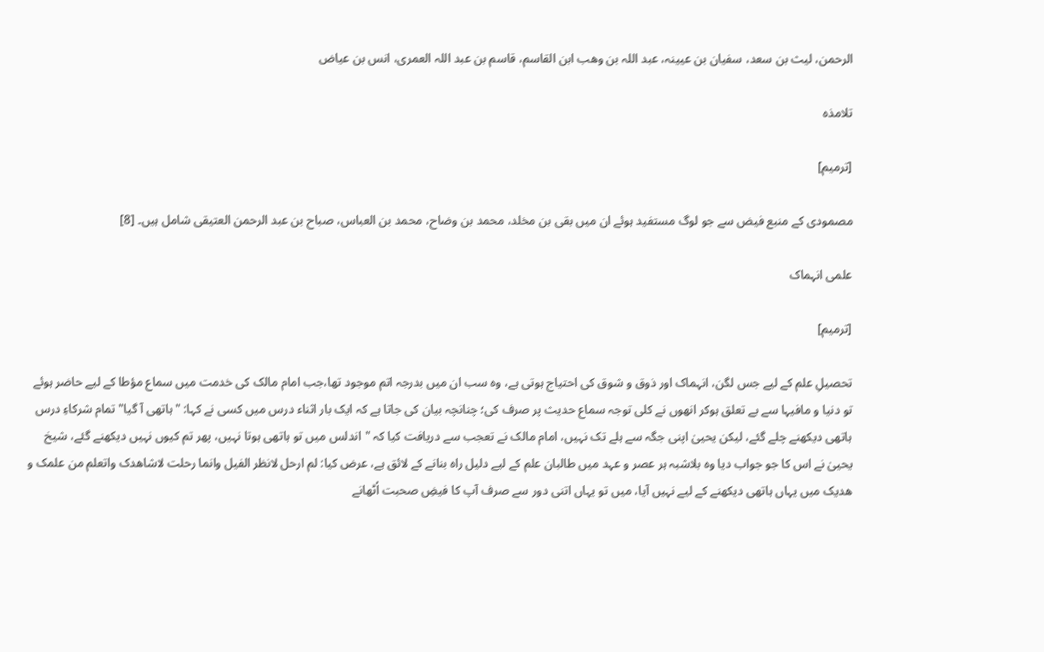الرحمن، لیث بن سعد، سفیان بن عیینہ، عبد اللہ بن وهب ابن القاسم، قاسم بن عبد اللہ العمری، انس بن عیاض

تلامذہ

[ترمیم]

مصمودی کے منبع فیض سے جو لوگ مستفید ہوئے ان میں بقی بن مخلد، محمد بن وضاح، محمد بن العباس، صباح بن عبد الرحمن العتیقی شامل ہیں۔ [8]

علمی انہماک

[ترمیم]

تحصیلِ علم کے لیے جس لگن، انہماک اور ذوق و شوق کی احتیاج ہوتی ہے، وہ سب ان میں بدرجہ اتم موجود تھا،جب امام مالک کی خدمت میں سماع مؤطا کے لیے حاضر ہوئے تو دنیا و مافیہا سے بے تعلق ہوکر انھوں نے کلی توجہ سماع حدیث پر صرف کی؛ چنانچہ بیان کی جاتا ہے کہ ایک بار اثناء درس میں کسی نے کہا: "ہاتھی آ گیا" تمام شرکاءِ درس ہاتھی دیکھنے چلے گئے، لیکن یحییٰ اپنی جگہ سے ہلے تک نہیں، امام مالک نے تعجب سے دریافت کیا کہ "اندلس میں تو ہاتھی ہوتا نہیں، پھر تم کیوں نہیں دیکھنے گئے، شیخ یحییٰ نے اس کا جو جواب دیا وہ بلاشبہ ہر عصر و عہد میں طالبان علم کے لیے دلیل راہ بنانے کے لائق ہے، عرض کیا: لم ارحل لانظر الفیل وانما رحلت لاشاھدک واتعلم من علمک و ھدیک میں یہاں ہاتھی دیکھنے کے لیے نہیں آیا، میں تو یہاں اتنی دور سے صرف آپ کا فیضِ صحبت اُٹھانے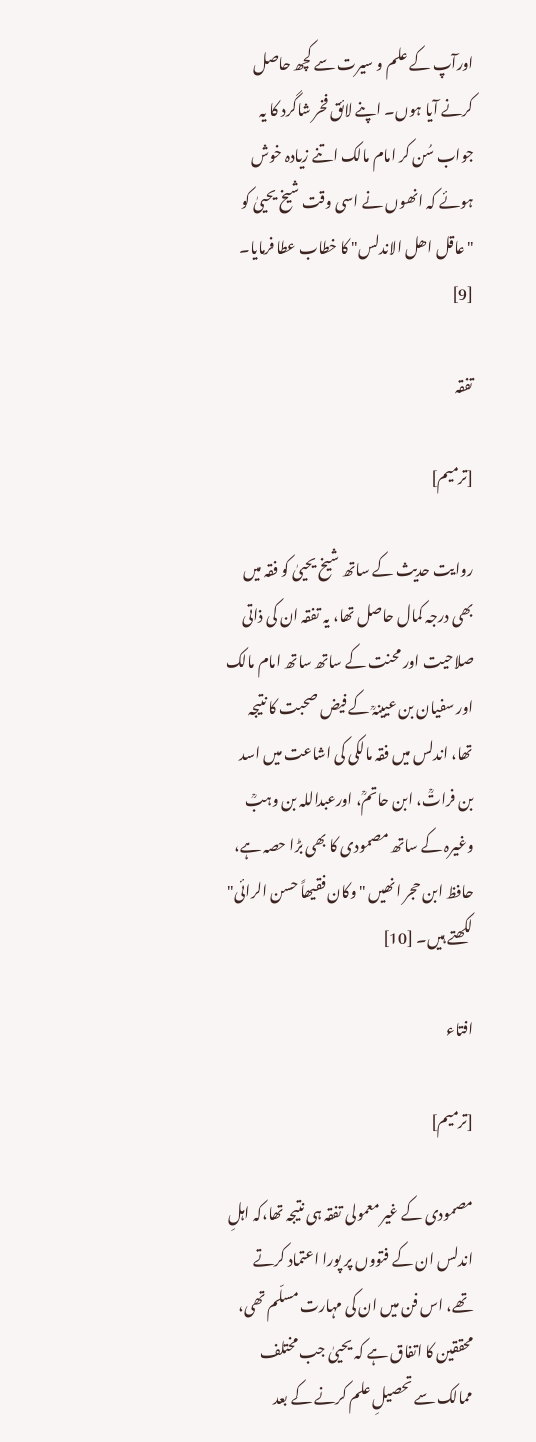اورآپ کے علم و سیرت سے کچھ حاصل کرنے آیا ہوں۔ اپنے لائق فخر شاگرد کا یہ جواب سُن کر امام مالک اتنے زیادہ خوش ہوئے کہ انھوں نے اسی وقت شیخ یحییٰ کو "عاقل اھل الاندلس" کا خطاب عطا فرمایا۔ [9]

تفقہ

[ترمیم]

روایت حدیث کے ساتھ شیخ یحییٰ کو فقہ میں بھی درجہ کمال حاصل تھا، یہ تفقہ ان کی ذاتی صلاحیت اور محنت کے ساتھ ساتھ امام مالک اور سفیان بن عیینہؒ کے فیض صحبت کا نتیجہ تھا، اندلس میں فقہ مالکی کی اشاعت میں اسد بن فراتؒ، ابن حاتمؒ، اورعبداللہ بن وہبؒ وغیرہ کے ساتھ مصمودی کا بھی بڑا حصہ ہے، حافظ ابن حجر انھیں "وکان فقیھاً حسن الرائی" لکھتے ہیں۔ [10]

افتاء

[ترمیم]

مصمودی کے غیر معمولی تفقہ ہی نتیجہ تھا،کہ اہلِ اندلس ان کے فتووں پر پورا اعتماد کرتے تھے، اس فن میں ان کی مہارت مسلّم تھی، محققین کا اتفاق ہے کہ یحییٰ جب مختلف ممالک سے تحصیلِ علم کرنے کے بعد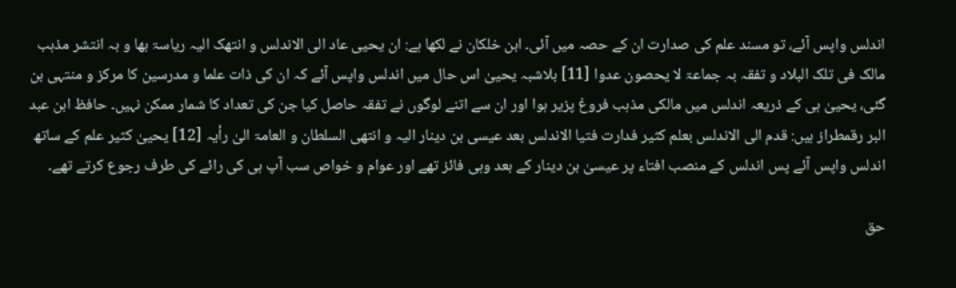اندلس واپس آئے، تو مسند علم کی صدارت ان کے حصہ میں آئی۔ ابن خلکان نے لکھا ہے: ان یحیی عاد الی الاندلس و انتھک الیہ ریاسۃ بھا و بہ انتشر مذہب مالک فی تلک البلاد و تفقہ بہ جماعۃ لا یحصون عدوا [11] بلاشبہ یحییٰ اس حال میں اندلس واپس آئے کہ ان کی ذات علما و مدرسین کا مرکز و منتہی بن گئی، یحییٰ ہی کے ذریعہ اندلس میں مالکی مذہب فروغ پزیر ہوا اور ان سے اتنے لوگوں نے تفقہ حاصل کیا جن کی تعداد کا شمار ممکن نہیں۔ حافظ ابن عبد البر رقمطراز ہیں: قدم الی الاندلس بعلم کثیر فدارت فتیا الاندلس بعد عیسی بن دینار الیہ و انتھی السلطان و العامۃ الیٰ رأیہ [12] یحییٰ کثیر علم کے ساتھ اندلس واپس آئے پس اندلس کے منصب افتاء پر عیسیٰ بن دینار کے بعد وہی فائز تھے اور عوام و خواص سب آپ ہی کی رائے کی طرف رجوع کرتے تھے۔

حق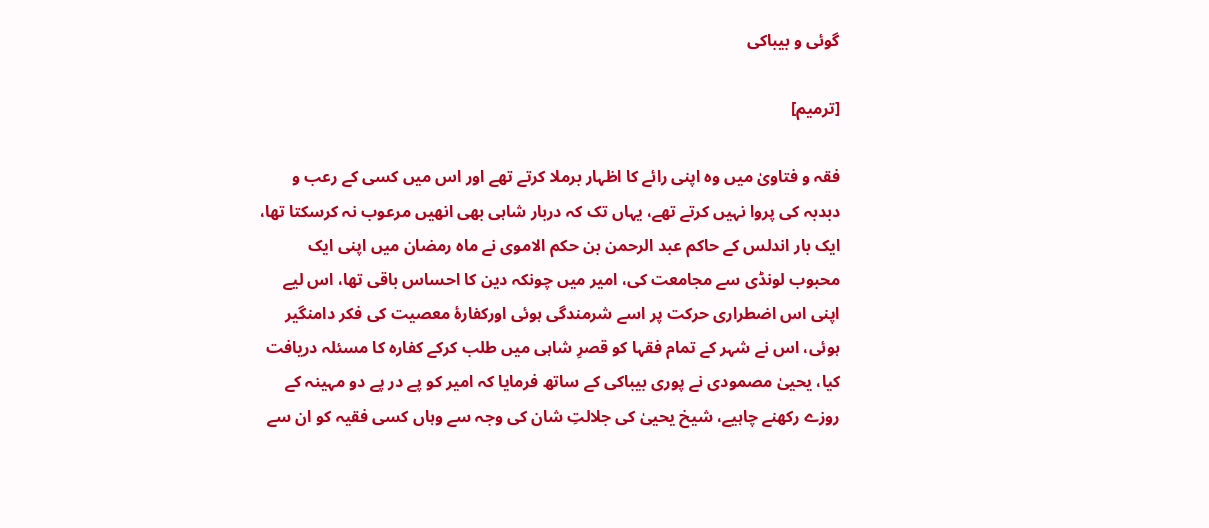گوئی و بیباکی

[ترمیم]

فقہ و فتاویٰ میں وہ اپنی رائے کا اظہار برملا کرتے تھے اور اس میں کسی کے رعب و دبدبہ کی پروا نہیں کرتے تھے، یہاں تک کہ دربار شاہی بھی انھیں مرعوب نہ کرسکتا تھا، ایک بار اندلس کے حاکم عبد الرحمن بن حکم الاموی نے ماہ رمضان میں اپنی ایک محبوب لونڈی سے مجامعت کی، امیر میں چونکہ دین کا احساس باقی تھا، اس لیے اپنی اس اضطراری حرکت پر اسے شرمندگی ہوئی اورکفارۂ معصیت کی فکر دامنگیر ہوئی، اس نے شہر کے تمام فقہا کو قصرِ شاہی میں طلب کرکے کفارہ کا مسئلہ دریافت کیا، یحییٰ مصمودی نے پوری بیباکی کے ساتھ فرمایا کہ امیر کو پے در پے دو مہینہ کے روزے رکھنے چاہیے، شیخ یحییٰ کی جلالتِ شان کی وجہ سے وہاں کسی فقیہ کو ان سے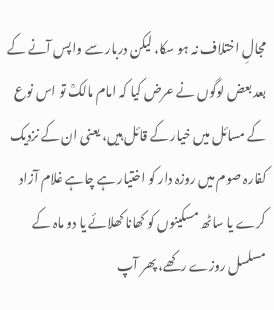مجالِ اختلاف نہ ہو سکا، لیکن دربار سے واپس آنے کے بعد بعض لوگوں نے عرض کیا کہ امام مالکؒ تو اس نوع کے مسائل میں خیار کے قائل ہیں، یعنی ان کے نزدیک کفارہ صوم میں روزہ دار کو اختیار ہے چاہے غلام آزاد کرے یا ساٹھ مسکینوں کو کھانا کھلائے یا دو ماہ کے مسلسل روزے رکھے، پھر آپ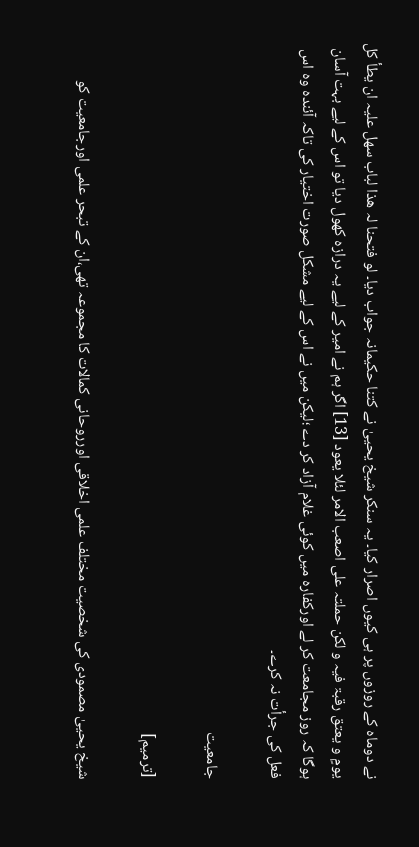نے دوماہ کے روزوں پر ہی کیوں اصرار کیا۔ یہ سنکر شیخ یحییٰ نے کتنا حکیمانہ جواب دیا۔ لو فتحنا لہ ھذا لباب سھل علیہ ان یطأ کل یومٍ و یعتق رقبۃ فیہ و لکن حملتہ علی اصعب الامر لئلا یعود [13] اگر ہم نے امیر کے لیے یہ درازہ کھول دیا تو اس کے لیے بہت آسان ہوگا کہ روز مجامعت کر لے اورکفارہ میں کوئی غلام آزاد کر دے ؛لیکن میں نے اس کے لیے مشکل صورت اختیار کی تاکہ آئندہ وہ اس فعل کی جرأت نہ کرے۔

جامعیت

[ترمیم]

شیخ یحییٰ مصمودی کی شخصیت مختلف علمی اخلاقی اورروحانی کمالات کا مجموعہ تھی،ان کے تبحر علمی اورجامعیت کو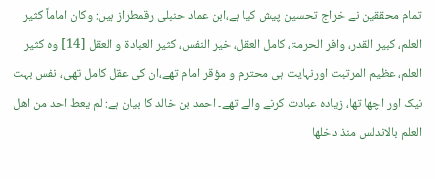تمام محققین نے خراج تحسین پیش کیا ہے،ابن عماد حنبلی رقمطراز ہیں: وکان اماماً کثیر العلم، کبیر القدر، وافر الحرمۃ، کامل العقل، خیر النفس، کثیر العبادۃ و العقل [14] وہ کثیر العلم، عظیم المرتبت اورنہایت ہی محترم و مؤقر امام تھے،ان کی عقل کامل تھی، نفس بہت نیک اور اچھا تھا، زیادہ عبادت کرنے والے تھے۔ احمد بن خالد کا بیان ہے: لم یعط احد من اھل العلم بالاندلس منذ دخلھا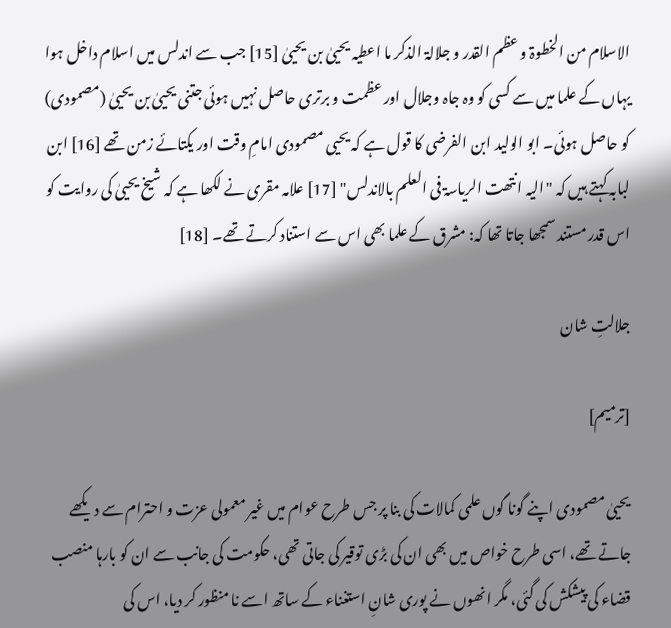الاسلام من الخطوۃ و عظم القدر و جلالۃ الذکر ما اعطیہ یحییٰ بن یحییٰ [15] جب سے اندلس میں اسلام داخل ہوا یہاں کے علما میں سے کسی کو وہ جاہ وجلال اور عظمت و برتری حاصل نہیں ہوئی جتنی یحییٰ بن یحییٰ (مصمودی) کو حاصل ہوئی۔ ابو الولید ابن الفرضی کا قول ہے کہ یحیی مصمودی امامِ وقت اور یکتائے زمن تھے [16] ابن لبابہ کہتے ہیں کہ "الیہ انتھت الریاسۃ فی العلم بالاندلس" [17] علامہ مقری نے لکھا ہے کہ شیخ یحییٰ کی روایت کو اس قدر مستند سمجھا جاتا تھا کہ: مشرق کے علما بھی اس سے استناد کرتے تھے۔ [18]

جلالتِ شان

[ترمیم]

یحییٰ مصمودی اپنے گونا گوں علمی کمالات کی بنا پر جس طرح عوام میں غیر معمولی عزت و احترام سے دیکھے جاتے تھے، اسی طرح خواص میں بھی ان کی بڑی توقیر کی جاتی تھی، حکومت کی جانب سے ان کو بارہا منصب قضاء کی پیشکش کی گئی، مگر انھوں نے پوری شانِ استغناء کے ساتھ اسے نا منظور کر دیا، اس کی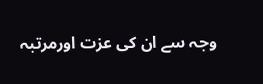وجہ سے ان کی عزت اورمرتبہ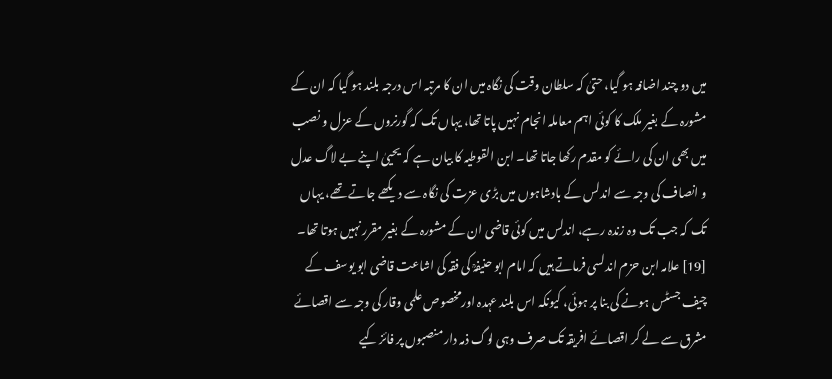میں دو چند اضافہ ہو گیا، حتیٰ کہ سلطان وقت کی نگاہ میں ان کا مرتبہ اس درجہ بلند ہو گیا کہ ان کے مشورہ کے بغیر ملک کا کوئی اہم معاملہ انجام نہیں پاتا تھا، یہاں تک کہ گورنروں کے عزل و نصب میں بھی ان کی رائے کو مقدم رکھا جاتا تھا۔ ابن القوطیہ کا بیان ہے کہ یحییٰ اپنے بے لاگ عدل و انصاف کی وجہ سے اندلس کے بادشاہوں میں بڑی عزت کی نگاہ سے دیکھے جاتے تھے، یہاں تک کہ جب تک وہ زندہ رہے، اندلس میں کوئی قاضی ان کے مشورہ کے بغیر مقرر نہیں ہوتا تھا۔ [19] علامہ ابن حزم اندلسی فرماتے ہیں کہ امام ابو حنیفہؒ کی فقہ کی اشاعت قاضی ابو یوسف کے چیف جسٹس ہونے کی بنا پر ہوئی، کیونکہ اس بلند عہدہ اورمخصوص علمی وقار کی وجہ سے اقصائے مشرق سے لے کر اقصائے افریقہ تک صرف وہی لوگ ذمہ دار منصبوں پر فائز کیے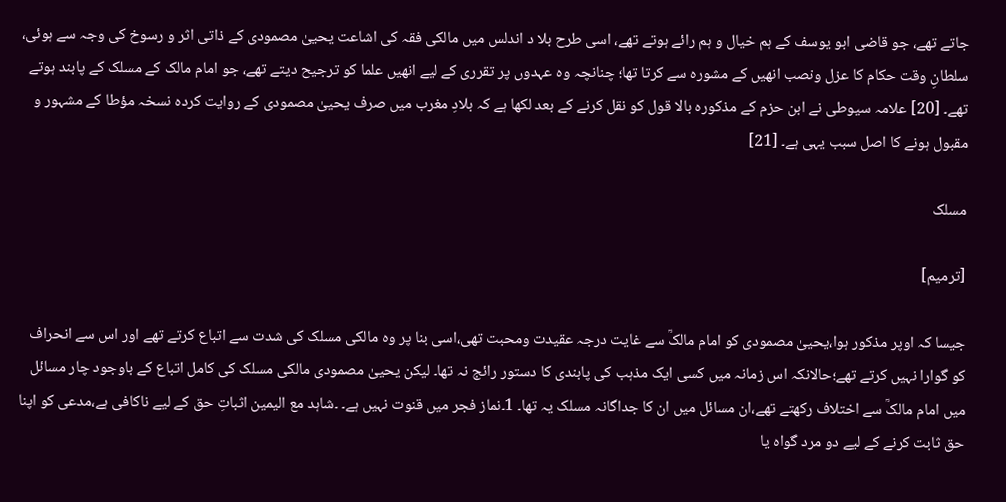جاتے تھے، جو قاضی ابو یوسف کے ہم خیال و ہم رائے ہوتے تھے، اسی طرح بلا د اندلس میں مالکی فقہ کی اشاعت یحییٰ مصمودی کے ذاتی اثر و رسوخ کی وجہ سے ہوئی، سلطانِ وقت حکام کا عزل ونصب انھیں کے مشورہ سے کرتا تھا؛ چنانچہ وہ عہدوں پر تقرری کے لیے انھیں علما کو ترجیح دیتے تھے، جو امام مالک کے مسلک کے پابند ہوتے تھے۔ [20] علامہ سیوطی نے ابن حزم کے مذکورہ بالا قول کو نقل کرنے کے بعد لکھا ہے کہ بلادِ مغرب میں صرف یحییٰ مصمودی کے روایت کردہ نسخہ مؤطا کے مشہور و مقبول ہونے کا اصل سبب یہی ہے۔ [21]

مسلک

[ترمیم]

جیسا کہ اوپر مذکور ہوا،یحییٰ مصمودی کو امام مالکؒ سے غایت درجہ عقیدت ومحبت تھی،اسی بنا پر وہ مالکی مسلک کی شدت سے اتباع کرتے تھے اور اس سے انحراف کو گوارا نہیں کرتے تھے؛حالانکہ اس زمانہ میں کسی ایک مذہب کی پابندی کا دستور رائج نہ تھا۔ لیکن یحییٰ مصمودی مالکی مسلک کی کامل اتباع کے باوجود چار مسائل میں امام مالکؒ سے اختلاف رکھتے تھے،ان مسائل میں ان کا جداگانہ مسلک یہ تھا۔ 1۔نماز فجر میں قنوت نہیں ہے۔ ۔شاہد مع الیمین اثباتِ حق کے لیے ناکافی ہے،مدعی کو اپنا حق ثابت کرنے کے لیے دو مرد گواہ یا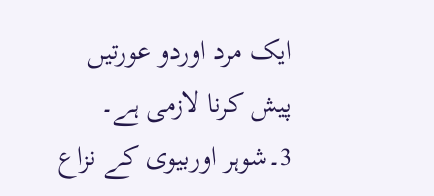ایک مرد اوردو عورتیں پیش کرنا لازمی ہے۔ 3۔شوہر اوربیوی کے نزاع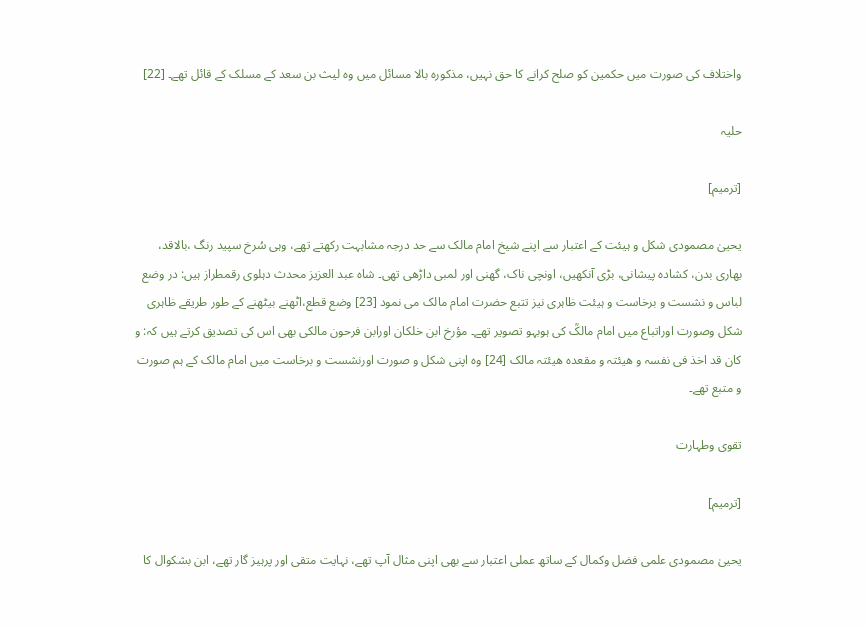واختلاف کی صورت میں حکمین کو صلح کرانے کا حق نہیں، مذکورہ بالا مسائل میں وہ لیث بن سعد کے مسلک کے قائل تھے۔ [22]

حلیہ

[ترمیم]

یحییٰ مصمودی شکل و ہیئت کے اعتبار سے اپنے شیخ امام مالک سے حد درجہ مشابہت رکھتے تھے، وہی سُرخ سپید رنگ ،بالاقد، بھاری بدن، کشادہ پیشانی، بڑی آنکھیں، اونچی ناک، گھنی اور لمبی داڑھی تھی۔ شاہ عبد العزیز محدث دہلوی رقمطراز ہیں: در وضع لباس و نشست و برخاست و ہیئت ظاہری نیز تتبع حضرت امام مالک می نمود [23] وضع قطع،اٹھنے بیٹھنے کے طور طریقے ظاہری شکل وصورت اوراتباع میں امام مالکؒ کی ہوبہو تصویر تھے۔ مؤرخ ابن خلکان اورابن فرحون مالکی بھی اس کی تصدیق کرتے ہیں کہ: و کان قد اخذ فی نفسہ و ھیئتہ و مقعدہ ھیئتہ مالک [24] وہ اپنی شکل و صورت اورنشست و برخاست میں امام مالک کے ہم صورت و متبع تھے۔

تقوی وطہارت

[ترمیم]

یحییٰ مصمودی علمی فضل وکمال کے ساتھ عملی اعتبار سے بھی اپنی مثال آپ تھے، نہایت متقی اور پرہیز گار تھے، ابن بشکوال کا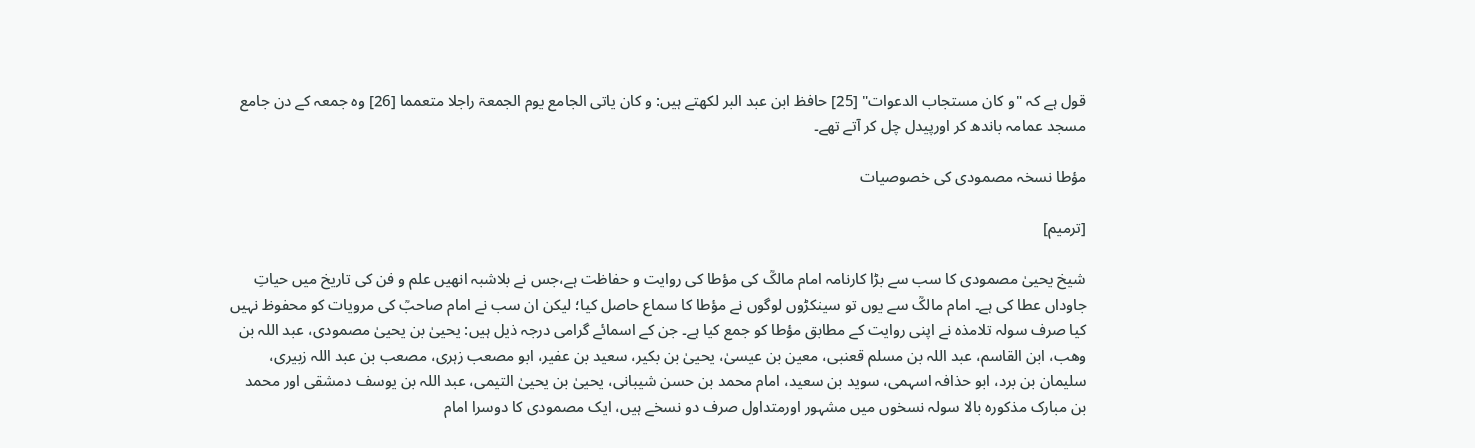قول ہے کہ "و کان مستجاب الدعوات" [25] حافظ ابن عبد البر لکھتے ہیں: و کان یاتی الجامع یوم الجمعۃ راجلا متعمما [26] وہ جمعہ کے دن جامع مسجد عمامہ باندھ کر اورپیدل چل کر آتے تھے۔

مؤطا نسخہ مصمودی کی خصوصیات

[ترمیم]

شیخ یحییٰ مصمودی کا سب سے بڑا کارنامہ امام مالکؒ کی مؤطا کی روایت و حفاظت ہے،جس نے بلاشبہ انھیں علم و فن کی تاریخ میں حیاتِ جاوداں عطا کی ہے۔ امام مالکؒ سے یوں تو سینکڑوں لوگوں نے مؤطا کا سماع حاصل کیا؛ لیکن ان سب نے امام صاحبؒ کی مرویات کو محفوظ نہیں کیا صرف سولہ تلامذہ نے اپنی روایت کے مطابق مؤطا کو جمع کیا ہے۔ جن کے اسمائے گرامی درجہ ذیل ہیں: یحییٰ بن یحییٰ مصمودی، عبد اللہ بن وھب، ابن القاسم، عبد اللہ بن مسلم قعنبی، معین بن عیسیٰ، یحییٰ بن بکیر، سعید بن عفیر، ابو مصعب زہری، مصعب بن عبد اللہ زبیری، سلیمان بن برد، ابو حذافہ اسہمی، سوید بن سعید، امام محمد بن حسن شیبانی، یحییٰ بن یحییٰ التیمی، عبد اللہ بن یوسف دمشقی اور محمد بن مبارک مذکورہ بالا سولہ نسخوں میں مشہور اورمتداول صرف دو نسخے ہیں، ایک مصمودی کا دوسرا امام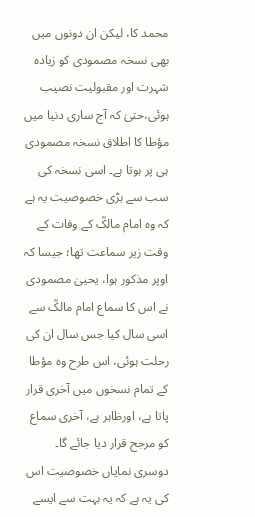محمد کا، لیکن ان دونوں میں بھی نسخہ مصمودی کو زیادہ شہرت اور مقبولیت نصیب ہوئی،حتیٰ کہ آج ساری دنیا میں مؤطا کا اطلاق نسخہ مصمودی ہی پر ہوتا ہے۔ اسی نسخہ کی سب سے بڑی خصوصیت یہ ہے کہ وہ امام مالکؒ کے وفات کے وقت زیر سماعت تھا؛ جیسا کہ اوپر مذکور ہوا، یحییٰ مصمودی نے اس کا سماع امام مالکؒ سے اسی سال کیا جس سال ان کی رحلت ہوئی، اس طرح وہ مؤطا کے تمام نسخوں میں آخری قرار پاتا ہے، اورظاہر ہے، آخری سماع کو مرجح قرار دیا جائے گا۔ دوسری نمایاں خصوصیت اس کی یہ ہے کہ یہ بہت سے ایسے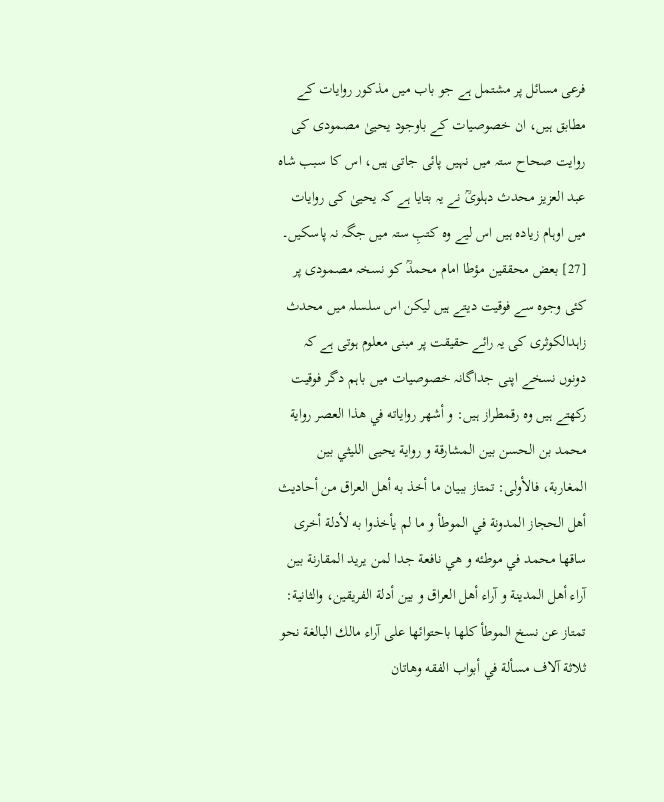فرعی مسائل پر مشتمل ہے جو باب میں مذکور روایات کے مطابق ہیں، ان خصوصیات کے باوجود یحییٰ مصمودی کی روایت صحاح ستہ میں نہیں پائی جاتی ہیں، اس کا سبب شاہ عبد العزیز محدث دہلویؒ نے یہ بتایا ہے کہ یحییٰ کی روایات میں اوہام زیادہ ہیں اس لیے وہ کتبِ ستہ میں جگہ نہ پاسکیں۔ [27] بعض محققین مؤطا امام محمدؒ کو نسخہ مصمودی پر کئی وجوہ سے فوقیت دیتے ہیں لیکن اس سلسلہ میں محدث زاہدالکوثری کی یہ رائے حقیقت پر مبنی معلوم ہوتی ہے کہ دونوں نسخے اپنی جداگانہ خصوصیات میں باہم دگر فوقیت رکھتے ہیں وہ رقمطراز ہیں: و أشهر رواياته في هذا العصر رواية محمد بن الحسن بين المشارقة و رواية يحيى الليثي بين المغاربة، فالأولى: تمتاز ببيان ما أخذ به أهل العراق من أحاديث أهل الحجاز المدونة في الموطأ و ما لم يأخذوا به لأدلة أخرى ساقها محمد في موطئه و هي نافعة جدا لمن يريد المقارنة بين آراء أهل المدينة و آراء أهل العراق و بين أدلة الفريقين، والثانية: تمتاز عن نسخ الموطأ كلها باحتوائها على آراء مالك البالغة نحو ثلاثة آلاف مسألة في أبواب الفقه وهاتان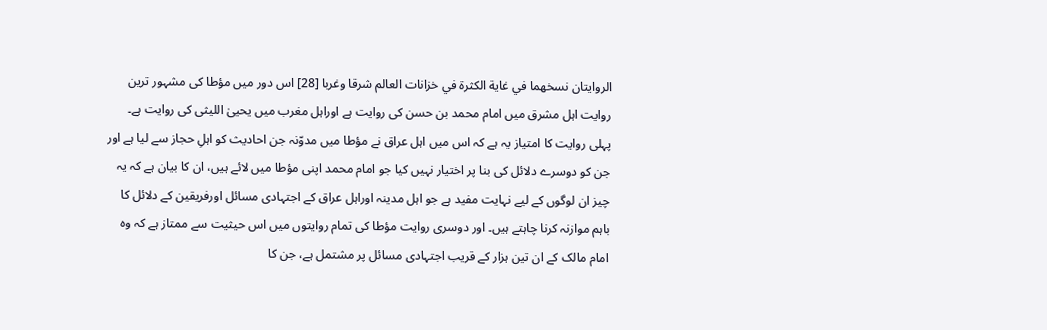الروايتان نسخهما في غاية الكثرة في خزانات العالم شرقا وغربا [28] اس دور میں مؤطا کی مشہور ترین روایت اہل مشرق میں امام محمد بن حسن کی روایت ہے اوراہل مغرب میں یحییٰ اللیثی کی روایت ہے۔ پہلی روایت کا امتیاز یہ ہے کہ اس میں اہل عراق نے مؤطا میں مدوّنہ جن احادیث کو اہلِ حجاز سے لیا ہے اور جن کو دوسرے دلائل کی بنا پر اختیار نہیں کیا جو امام محمد اپنی مؤطا میں لائے ہیں، ان کا بیان ہے کہ یہ چیز ان لوگوں کے لیے نہایت مفید ہے جو اہل مدینہ اوراہل عراق کے اجتہادی مسائل اورفریقین کے دلائل کا باہم موازنہ کرنا چاہتے ہیں۔ اور دوسری روایت مؤطا کی تمام روایتوں میں اس حیثیت سے ممتاز ہے کہ وہ امام مالک کے ان تین ہزار کے قریب اجتہادی مسائل پر مشتمل ہے، جن کا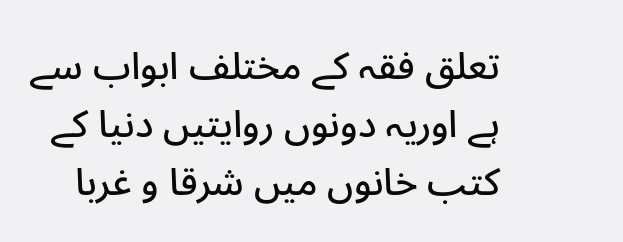تعلق فقہ کے مختلف ابواب سے ہے اوریہ دونوں روایتیں دنیا کے کتب خانوں میں شرقا و غربا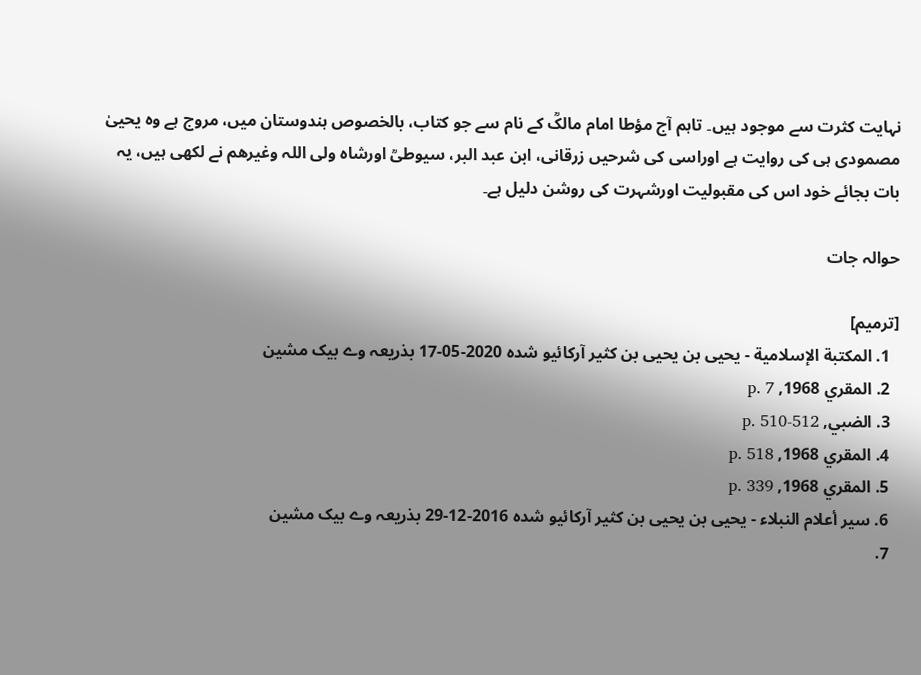نہایت کثرت سے موجود ہیں۔ تاہم آج مؤطا امام مالکؒ کے نام سے جو کتاب، بالخصوص ہندوستان میں، مروج ہے وہ یحییٰ مصمودی ہی کی روایت ہے اوراسی کی شرحیں زرقانی، ابن عبد البر، سیوطیؒ اورشاہ ولی اللہ وغیرھم نے لکھی ہیں، یہ بات بجائے خود اس کی مقبولیت اورشہرت کی روشن دلیل ہے۔

حوالہ جات

[ترمیم]
  1. المكتبة الإسلامية - يحيى بن يحيى بن كثير آرکائیو شدہ 2020-05-17 بذریعہ وے بیک مشین
  2. المقري 1968, p. 7
  3. الضبي, p. 510-512
  4. المقري 1968, p. 518
  5. المقري 1968, p. 339
  6. سير أعلام النبلاء - يحيى بن يحيى بن كثير آرکائیو شدہ 2016-12-29 بذریعہ وے بیک مشین
  7.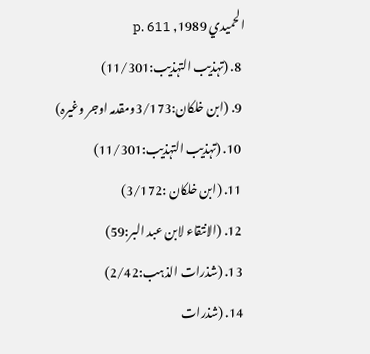الحميدي 1989, p. 611
  8. (تہذیب التہذیب:11/301)
  9. (ابن خلکان:3/173ومقدمہ اوجر وغیرہ)
  10. (تہذیب التہذیب:11/301)
  11. (ابن خلکان :3/172)
  12. (الانتقاء لابن عبد البر:59)
  13. (شذرات الذہب:2/42)
  14. (شذرات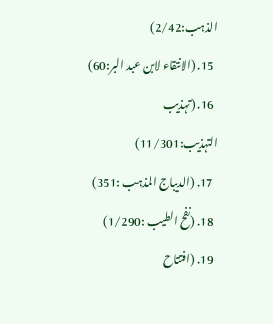الذہب:2/42)
  15. (الانتقاء لابن عبد البر:60)
  16. (تہذیب التہذیب:11/301)
  17. (الدیباج المذہب :351)
  18. (نفح الطیب :1/290)
  19. (افتتاح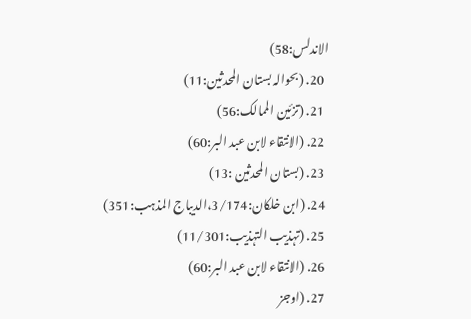الاندلس:58)
  20. (بحوالہ بستان المحدثین:11)
  21. (تزئین الممالک:56)
  22. (الانتقاء لابن عبد البر:60)
  23. (بستان المحدثین :13)
  24. (ابن خلکان:3/174،الدیباج المذہب:351)
  25. (تہذیب التہذیب:11/301)
  26. (الانتقاء لابن عبد البر:60)
  27. (اوجز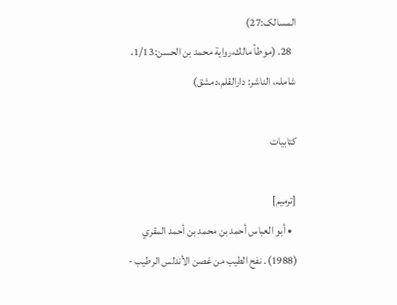المسالک:27)
  28. (موطأ مالك،رواية محمد بن الحسن:1/13، شاملہ، الناشر: دارالقلم،دمشق)

کتابیات

[ترمیم]
  • أبو العباس أحمد بن محمد بن أحمد المقري (1988)۔ نفح الطيب من غصن الأندلس الرطيب -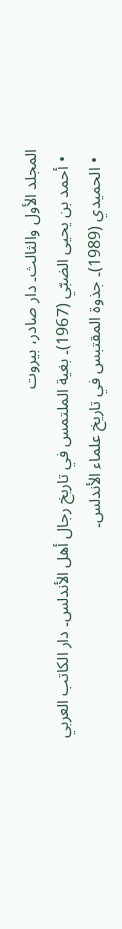المجلد الأول والثالث۔ دار صادر، بيروت
  • أحمد بن يحيى الضبّي (1967)۔ بغية الملتمس في تاريخ رجال أهل الأندلس۔ دار الكاتب العربي
  • الحميدي (1989)۔ جذوة المقتبس في تاريخ علماء الأندلس۔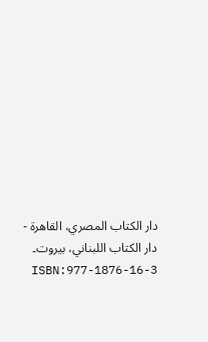دار الكتاب المصري، القاهرة - دار الكتاب اللبناني، بيروت۔ ISBN:977-1876-16-3